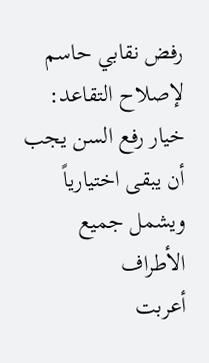رفض نقابي حاسم لإصلاح التقاعد: خيار رفع السن يجب أن يبقى اختيارياً ويشمل جميع الأطراف
أعربت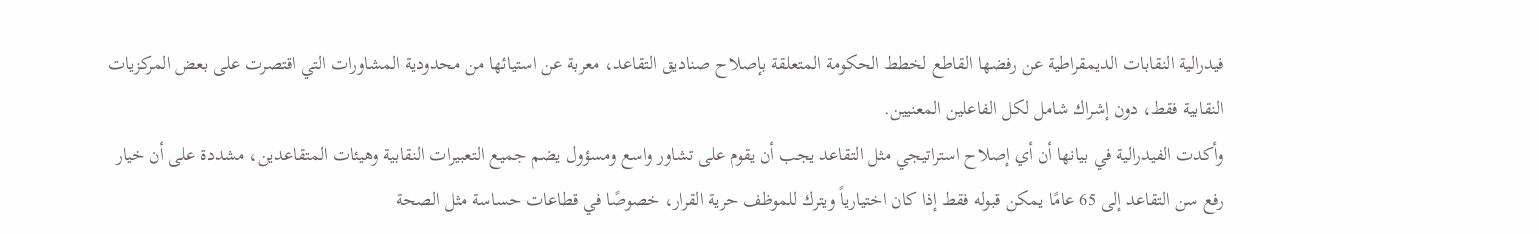فيدرالية النقابات الديمقراطية عن رفضها القاطع لخطط الحكومة المتعلقة بإصلاح صناديق التقاعد، معربة عن استيائها من محدودية المشاورات التي اقتصرت على بعض المركزيات النقابية فقط، دون إشراك شامل لكل الفاعلين المعنيين.
وأكدت الفيدرالية في بيانها أن أي إصلاح استراتيجي مثل التقاعد يجب أن يقوم على تشاور واسع ومسؤول يضم جميع التعبيرات النقابية وهيئات المتقاعدين، مشددة على أن خيار رفع سن التقاعد إلى 65 عامًا يمكن قبوله فقط إذا كان اختيارياً ويترك للموظف حرية القرار، خصوصًا في قطاعات حساسة مثل الصحة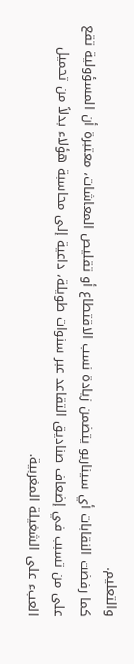والتعليم.
كما رفضت النقابات أي سيناريو يتضمن زيادة نسب الاقتطاع أو تقليص المعاشات، معتبرة أن المسؤولية تقع على من تسبب في إضعاف صناديق التقاعد عبر سنوات طويلة، داعية إلى محاسبة هؤلاء بدلاً من تحميل العبء على الشغيلة المغربية.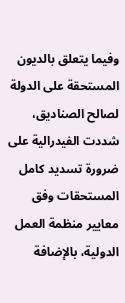وفيما يتعلق بالديون المستحقة على الدولة لصالح الصناديق، شددت الفيدرالية على ضرورة تسديد كامل المستحقات وفق معايير منظمة العمل الدولية، بالإضافة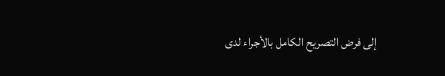إلى فرض التصريح الكامل بالأجراء لدى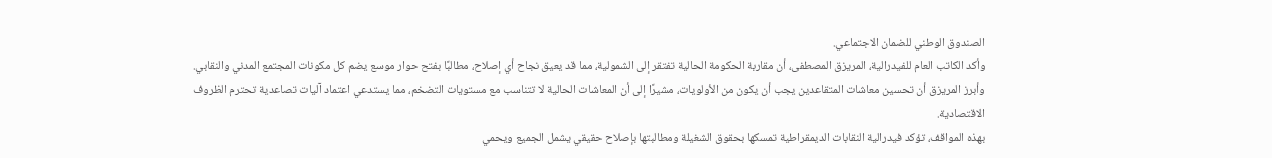الصندوق الوطني للضمان الاجتماعي.
وأكد الكاتب العام للفيدرالية، المريزق المصطفى، أن مقاربة الحكومة الحالية تفتقر إلى الشمولية، مما قد يعيق نجاح أي إصلاح، مطالبًا بفتح حوار موسع يضم كل مكونات المجتمع المدني والنقابي.
وأبرز المريزق أن تحسين معاشات المتقاعدين يجب أن يكون من الأولويات، مشيرًا إلى أن المعاشات الحالية لا تتناسب مع مستويات التضخم، مما يستدعي اعتماد آليات تصاعدية تحترم الظروف الاقتصادية.
بهذه المواقف، تؤكد فيدرالية النقابات الديمقراطية تمسكها بحقوق الشغيلة ومطالبتها بإصلاح حقيقي يشمل الجميع ويحمي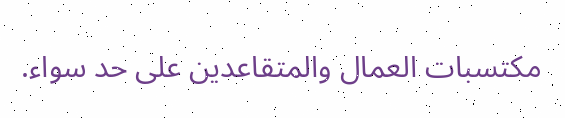مكتسبات العمال والمتقاعدين على حد سواء.